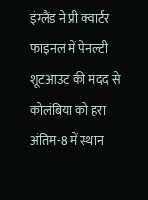इंग्लैंड ने प्री क्वार्टर फाइनल में पेनल्टी शूटआउट की मदद से कोलंबिया को हरा अंतिम-8 में स्थान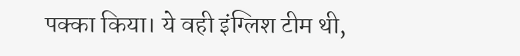पक्का किया। ये वही इंग्लिश टीम थी,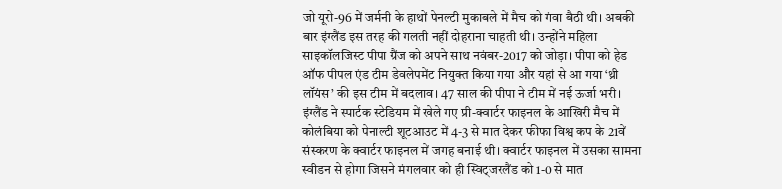जो यूरो-96 में जर्मनी के हाथों पेनल्टी मुकाबले में मैच को गंवा बैठी थी। अबकी बार इंग्लैंड इस तरह की गलती नहीं दोहराना चाहती थी। उन्होंने महिला साइकॉलजिस्ट पीपा ग्रैंज को अपने साथ नवंबर-2017 को जोड़ा। पीपा को हेड ऑफ पीपल एंड टीम डेवलेपमेंट नियुक्त किया गया और यहां से आ गया ‘थ्री लॉयंस’ की इस टीम में बदलाव। 47 साल की पीपा ने टीम में नई ऊर्जा भरी।
इंग्लैंड ने स्पार्टक स्टेडियम में खेले गए प्री-क्वार्टर फाइनल के आखिरी मैच में कोलंबिया को पेनाल्टी शूटआउट में 4-3 से मात देकर फीफा विश्व कप के 21वें संस्करण के क्वार्टर फाइनल में जगह बनाई थी। क्वार्टर फाइनल में उसका सामना स्वीडन से होगा जिसने मंगलवार को ही स्विट्जरलैंड को 1-0 से मात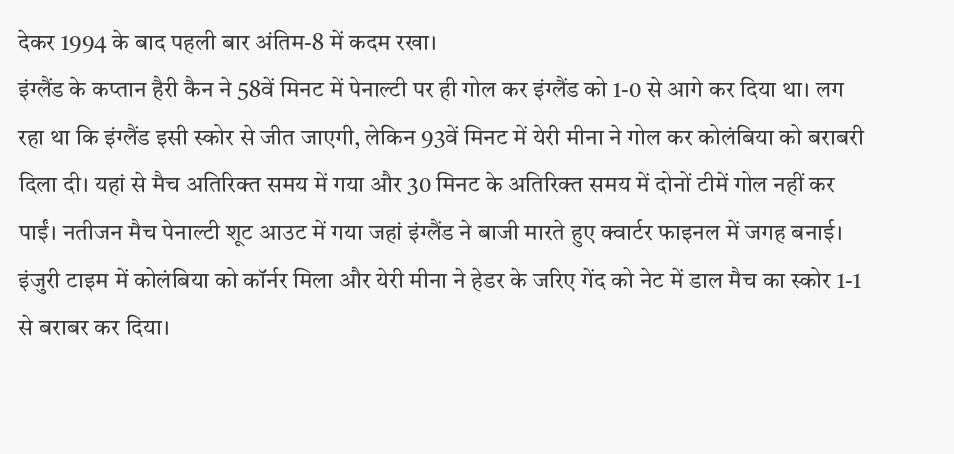देकर 1994 के बाद पहली बार अंतिम-8 में कदम रखा।
इंग्लैंड के कप्तान हैरी कैन ने 58वें मिनट में पेनाल्टी पर ही गोल कर इंग्लैंड को 1-0 से आगे कर दिया था। लग रहा था कि इंग्लैंड इसी स्कोर से जीत जाएगी, लेकिन 93वें मिनट में येरी मीना ने गोल कर कोलंबिया को बराबरी दिला दी। यहां से मैच अतिरिक्त समय में गया और 30 मिनट के अतिरिक्त समय में दोनों टीमें गोल नहीं कर पाईं। नतीजन मैच पेनाल्टी शूट आउट में गया जहां इंग्लैंड ने बाजी मारते हुए क्वार्टर फाइनल में जगह बनाई। इंजुरी टाइम में कोलंबिया को कॉर्नर मिला और येरी मीना ने हेडर के जरिए गेंद को नेट में डाल मैच का स्कोर 1-1 से बराबर कर दिया।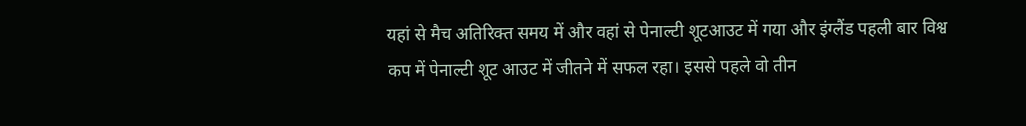यहां से मैच अतिरिक्त समय में और वहां से पेनाल्टी शूटआउट में गया और इंग्लैंड पहली बार विश्व कप में पेनाल्टी शूट आउट में जीतने में सफल रहा। इससे पहले वो तीन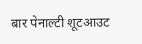बार पेनाल्टी शूटआउट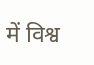में विश्व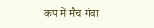कप में मैच गंवा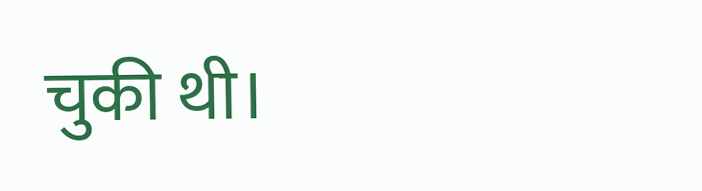चुकी थी।